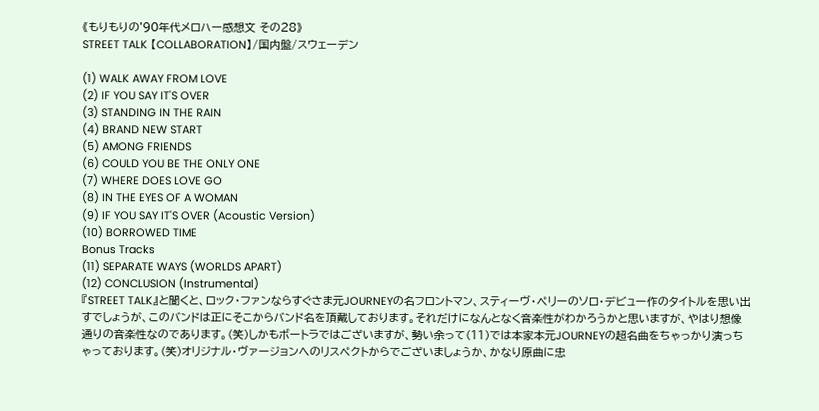《もりもりの'90年代メロハー感想文 その28》
STREET TALK 【COLLABORATION】/国内盤/スウェーデン

(1) WALK AWAY FROM LOVE
(2) IF YOU SAY IT'S OVER
(3) STANDING IN THE RAIN
(4) BRAND NEW START
(5) AMONG FRIENDS
(6) COULD YOU BE THE ONLY ONE
(7) WHERE DOES LOVE GO
(8) IN THE EYES OF A WOMAN
(9) IF YOU SAY IT'S OVER (Acoustic Version)
(10) BORROWED TIME
Bonus Tracks
(11) SEPARATE WAYS (WORLDS APART)
(12) CONCLUSION (Instrumental)
『STREET TALK』と聞くと、ロック・ファンならすぐさま元JOURNEYの名フロントマン、スティーヴ・ペリーのソロ・デビュー作のタイトルを思い出すでしょうが、このバンドは正にそこからバンド名を頂戴しております。それだけになんとなく音楽性がわかろうかと思いますが、やはり想像通りの音楽性なのであります。(笑)しかもボートラではございますが、勢い余って(11)では本家本元JOURNEYの超名曲をちゃっかり演っちゃっております。(笑)オリジナル・ヴァージョンへのリスペクトからでございましょうか、かなり原曲に忠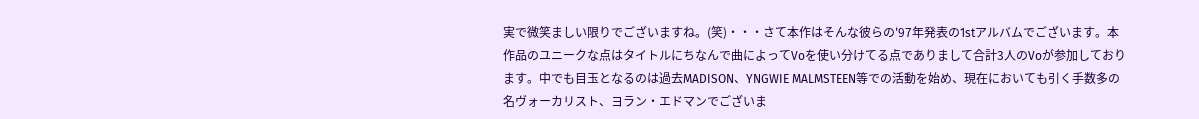実で微笑ましい限りでございますね。(笑)・・・さて本作はそんな彼らの'97年発表の1stアルバムでございます。本作品のユニークな点はタイトルにちなんで曲によってVoを使い分けてる点でありまして合計3人のVoが参加しております。中でも目玉となるのは過去MADISON、YNGWIE MALMSTEEN等での活動を始め、現在においても引く手数多の名ヴォーカリスト、ヨラン・エドマンでございま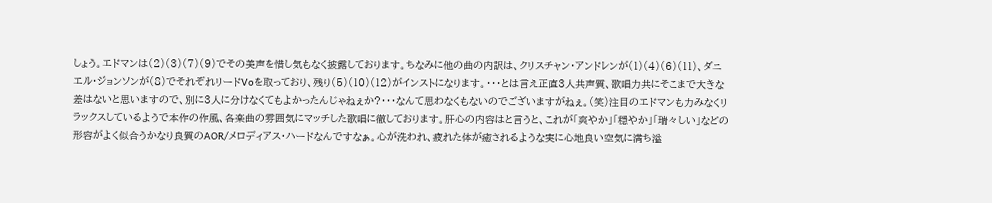しょう。エドマンは(2)(3)(7)(9)でその美声を惜し気もなく披露しております。ちなみに他の曲の内訳は、クリスチャン・アンドレンが(1)(4)(6)(11)、ダニエル・ジョンソンが(8)でそれぞれリードVoを取っており、残り(5)(10)(12)がインストになります。・・・とは言え正直3人共声質、歌唱力共にそこまで大きな差はないと思いますので、別に3人に分けなくてもよかったんじゃねぇか?・・・なんて思わなくもないのでございますがねぇ。(笑)注目のエドマンも力みなくリラックスしているようで本作の作風、各楽曲の雰囲気にマッチした歌唱に徹しております。肝心の内容はと言うと、これが「爽やか」「穏やか」「瑞々しい」などの形容がよく似合うかなり良質のAOR/メロディアス・ハードなんですなぁ。心が洗われ、疲れた体が癒されるような実に心地良い空気に満ち溢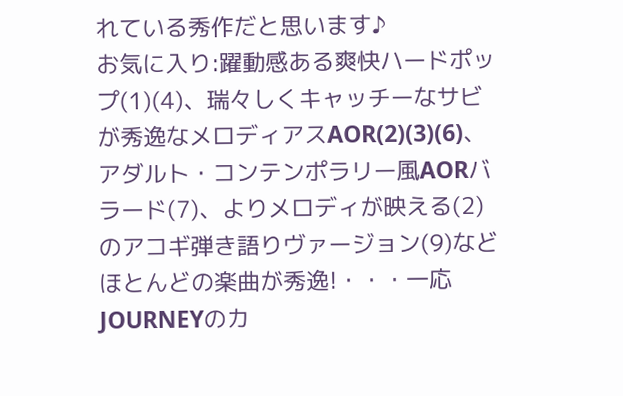れている秀作だと思います♪
お気に入り:躍動感ある爽快ハードポップ(1)(4)、瑞々しくキャッチーなサビが秀逸なメロディアスAOR(2)(3)(6)、アダルト・コンテンポラリー風AORバラード(7)、よりメロディが映える(2)のアコギ弾き語りヴァージョン(9)などほとんどの楽曲が秀逸!・・・一応JOURNEYのカ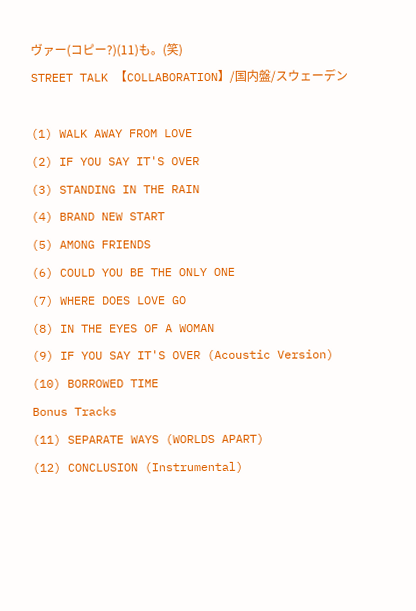ヴァー(コピー?)(11)も。(笑)
STREET TALK 【COLLABORATION】/国内盤/スウェーデン

(1) WALK AWAY FROM LOVE
(2) IF YOU SAY IT'S OVER
(3) STANDING IN THE RAIN
(4) BRAND NEW START
(5) AMONG FRIENDS
(6) COULD YOU BE THE ONLY ONE
(7) WHERE DOES LOVE GO
(8) IN THE EYES OF A WOMAN
(9) IF YOU SAY IT'S OVER (Acoustic Version)
(10) BORROWED TIME
Bonus Tracks
(11) SEPARATE WAYS (WORLDS APART)
(12) CONCLUSION (Instrumental)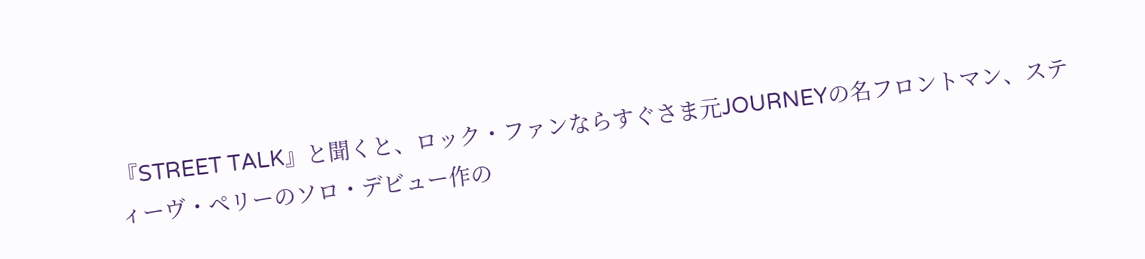『STREET TALK』と聞くと、ロック・ファンならすぐさま元JOURNEYの名フロントマン、スティーヴ・ペリーのソロ・デビュー作の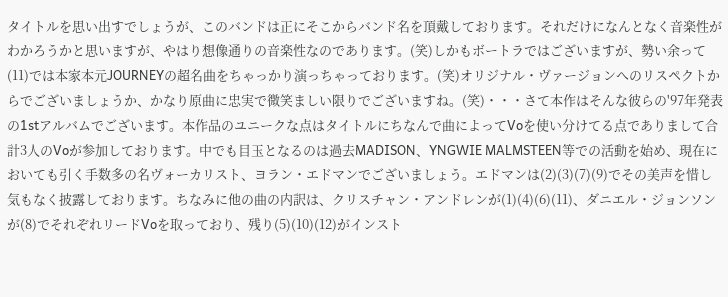タイトルを思い出すでしょうが、このバンドは正にそこからバンド名を頂戴しております。それだけになんとなく音楽性がわかろうかと思いますが、やはり想像通りの音楽性なのであります。(笑)しかもボートラではございますが、勢い余って(11)では本家本元JOURNEYの超名曲をちゃっかり演っちゃっております。(笑)オリジナル・ヴァージョンへのリスペクトからでございましょうか、かなり原曲に忠実で微笑ましい限りでございますね。(笑)・・・さて本作はそんな彼らの'97年発表の1stアルバムでございます。本作品のユニークな点はタイトルにちなんで曲によってVoを使い分けてる点でありまして合計3人のVoが参加しております。中でも目玉となるのは過去MADISON、YNGWIE MALMSTEEN等での活動を始め、現在においても引く手数多の名ヴォーカリスト、ヨラン・エドマンでございましょう。エドマンは(2)(3)(7)(9)でその美声を惜し気もなく披露しております。ちなみに他の曲の内訳は、クリスチャン・アンドレンが(1)(4)(6)(11)、ダニエル・ジョンソンが(8)でそれぞれリードVoを取っており、残り(5)(10)(12)がインスト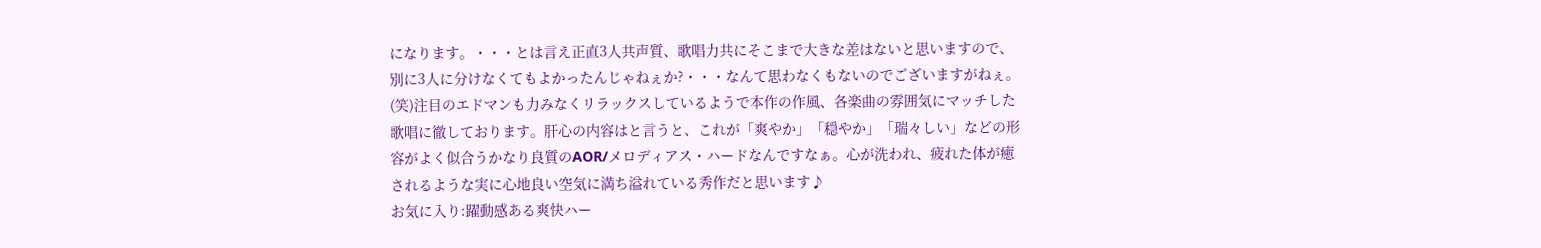になります。・・・とは言え正直3人共声質、歌唱力共にそこまで大きな差はないと思いますので、別に3人に分けなくてもよかったんじゃねぇか?・・・なんて思わなくもないのでございますがねぇ。(笑)注目のエドマンも力みなくリラックスしているようで本作の作風、各楽曲の雰囲気にマッチした歌唱に徹しております。肝心の内容はと言うと、これが「爽やか」「穏やか」「瑞々しい」などの形容がよく似合うかなり良質のAOR/メロディアス・ハードなんですなぁ。心が洗われ、疲れた体が癒されるような実に心地良い空気に満ち溢れている秀作だと思います♪
お気に入り:躍動感ある爽快ハー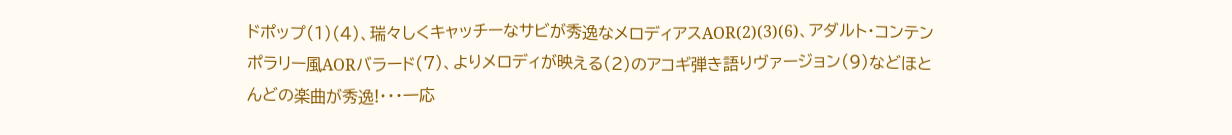ドポップ(1)(4)、瑞々しくキャッチーなサビが秀逸なメロディアスAOR(2)(3)(6)、アダルト・コンテンポラリー風AORバラード(7)、よりメロディが映える(2)のアコギ弾き語りヴァージョン(9)などほとんどの楽曲が秀逸!・・・一応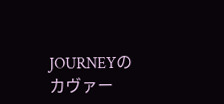JOURNEYのカヴァー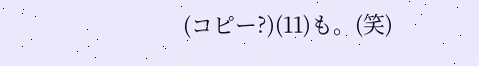(コピー?)(11)も。(笑)